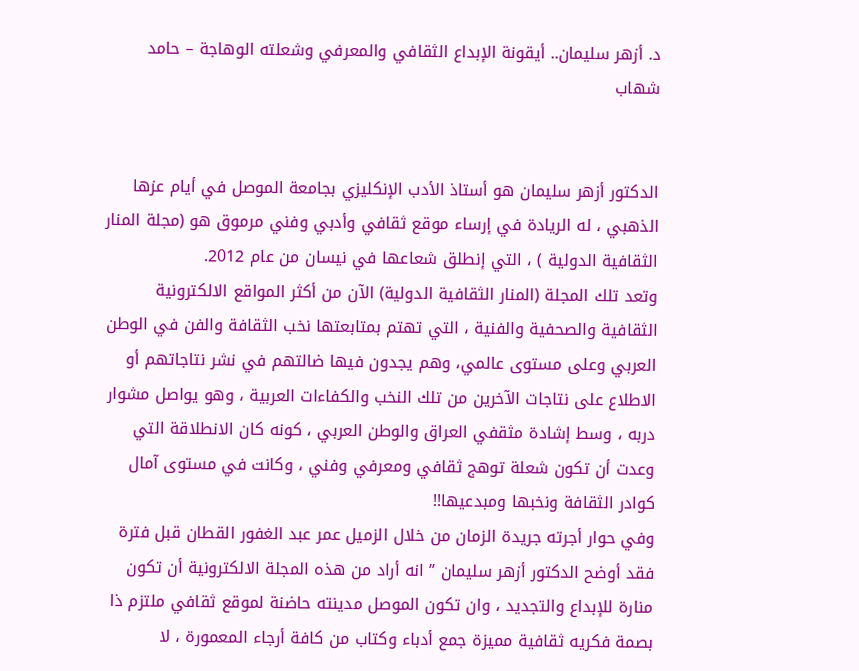د. أزهر سليمان.. أيقونة الإبداع الثقافي والمعرفي وشعلته الوهاجة – حامد شهاب


الدكتور أزهر سليمان هو أستاذ الأدب الإنكليزي بجامعة الموصل في أيام عزها الذهبي ، له الريادة في إرساء موقع ثقافي وأدبي وفني مرموق هو (مجلة المنار الثقافية الدولية ) ، التي إنطلق شعاعها في نيسان من عام 2012.
وتعد تلك المجلة (المنار الثقافية الدولية) الآن من أكثر المواقع الالكترونية الثقافية والصحفية والفنية ، التي تهتم بمتابعتها نخب الثقافة والفن في الوطن العربي وعلى مستوى عالمي، وهم يجدون فيها ضالتهم في نشر نتاجاتهم أو الاطلاع على نتاجات الآخرين من تلك النخب والكفاءات العربية ، وهو يواصل مشوار دربه ، وسط إشادة مثقفي العراق والوطن العربي ، كونه كان الانطلاقة التي وعدت أن تكون شعلة توهج ثقافي ومعرفي وفني ، وكانت في مستوى آمال كوادر الثقافة ونخبها ومبدعيها!!
وفي حوار أجرته جريدة الزمان من خلال الزميل عمر عبد الغفور القطان قبل فترة فقد أوضح الدكتور أزهر سليمان ” انه أراد من هذه المجلة الالكترونية أن تكون منارة للإبداع والتجديد ، وان تكون الموصل مدينته حاضنة لموقع ثقافي ملتزم ذا بصمة فكريه ثقافية مميزة جمع أدباء وكتاب من كافة أرجاء المعمورة ، لا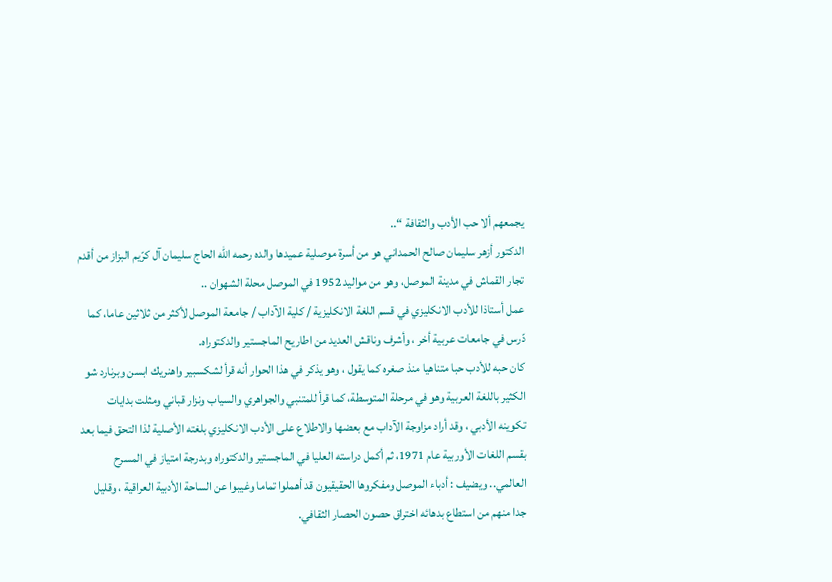يجمعهم ألا حب الأدب والثقافة “..
الدكتور أزهر سليمان صالح الحمداني هو من أسرة موصلية عميدها والده رحمه الله الحاج سليمان آل كرّيم البزاز من أقدم تجار القماش في مدينة الموصل، وهو من مواليد 1952 في الموصل محلة الشهوان ..
عمل أستاذا للأدب الانكليزي في قسم اللغة الانكليزية / كلية الآداب / جامعة الموصل لأكثر من ثلاثين عاما، كما دّرس في جامعات عربية أخر ، وأشرف وناقش العديد من اطاريح الماجستير والدكتوراه.
كان حبه للأدب حبا متناهيا منذ صغره كما يقول ، وهو يذكر في هذا الحوار أنه قرأ لشكسبير واهنريك ابسن وبرنارد شو الكثير باللغة العربية وهو في مرحلة المتوسطة، كما قرأ للمتنبي والجواهري والسياب ونزار قباني ومثلت بدايات تكوينه الأدبي ، وقد أراد مزاوجة الآداب مع بعضها والاطلاع على الأدب الانكليزي بلغته الأصلية لذا التحق فيما بعد بقسم اللغات الأوربية عام 1971، ثم أكمل دراسته العليا في الماجستير والدكتوراه وبدرجة امتياز في المسرح العالمي.. ويضيف : أدباء الموصل ومفكروها الحقيقيون قد أهملوا تماما وغيبوا عن الساحة الأدبية العراقية ، وقليل جدا منهم من استطاع بدهائه اختراق حصون الحصار الثقافي.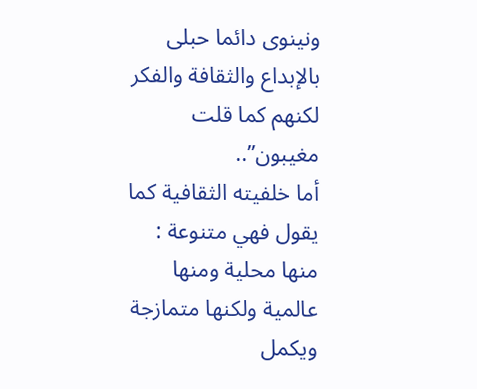ونينوى دائما حبلى بالإبداع والثقافة والفكر لكنهم كما قلت مغيبون”..
أما خلفيته الثقافية كما يقول فهي متنوعة : منها محلية ومنها عالمية ولكنها متمازجة ويكمل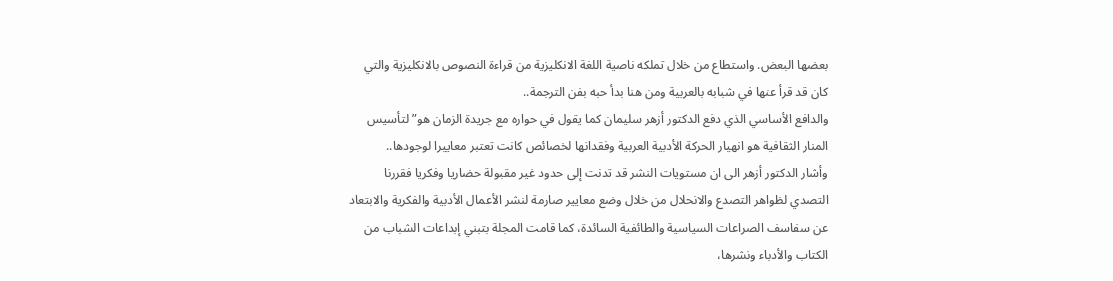بعضها البعض. واستطاع من خلال تملكه ناصية اللغة الانكليزية من قراءة النصوص بالانكليزية والتي كان قد قرأ عنها في شبابه بالعربية ومن هنا بدأ حبه بفن الترجمة..
والدافع الأساسي الذي دفع الدكتور أزهر سليمان كما يقول في حواره مع جريدة الزمان هو” لتأسيس المنار الثقافية هو انهيار الحركة الأدبية العربية وفقدانها لخصائص كانت تعتبر معاييرا لوجودها..
وأشار الدكتور أزهر الى ان مستويات النشر قد تدنت إلى حدود غير مقبولة حضاريا وفكريا فقررنا التصدي لظواهر التصدع والانحلال من خلال وضع معايير صارمة لنشر الأعمال الأدبية والفكرية والابتعاد عن سفاسف الصراعات السياسية والطائفية السائدة، كما قامت المجلة بتبني إبداعات الشباب من الكتاب والأدباء ونشرها،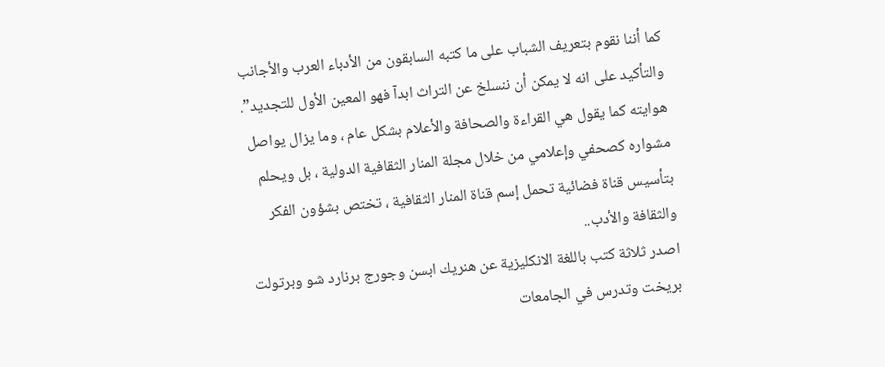كما أننا نقوم بتعريف الشباب على ما كتبه السابقون من الأدباء العرب والأجانب والتأكيد على انه لا يمكن أن ننسلخ عن التراث ابدآ فهو المعين الأول للتجديد”.
هوايته كما يقول هي القراءة والصحافة والأعلام بشكل عام ، وما يزال يواصل مشواره كصحفي وإعلامي من خلال مجلة المنار الثقافية الدولية ، بل ويحلم بتأسيس قناة فضائية تحمل إسم قناة المنار الثقافية ، تختص بشؤون الفكر والثقافة والأدب..
اصدر ثلاثة كتب باللغة الانكليزية عن هنريك ابسن وجورج برنارد شو وبرتولت بريخت وتدرس في الجامعات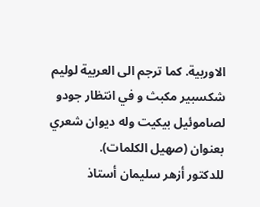الاوربية. كما ترجم الى العربية لوليم شكسبير مكبث و في انتظار جودو لصاموئيل بيكيت وله ديوان شعري بعنوان (صهيل الكلمات).
للدكتور أزهر سليمان أستاذ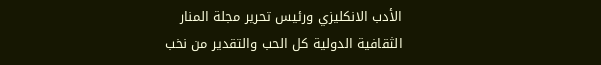الأدب الانكليزي ورئيس تحرير مجلة المنار الثقافية الدولية كل الحب والتقدير من نخب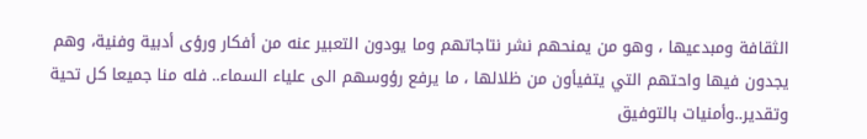الثقافة ومبدعيها ، وهو من يمنحهم نشر نتاجاتهم وما يودون التعبير عنه من أفكار ورؤى أدبية وفنية، وهم يجدون فيها واحتهم التي يتفيأون من ظلالها ، ما يرفع رؤوسهم الى علياء السماء.. فله منا جميعا كل تحية وتقدير..وأمنيات بالتوفيق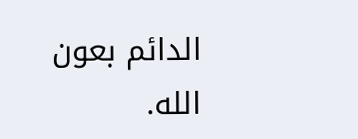الدائم بعون الله.